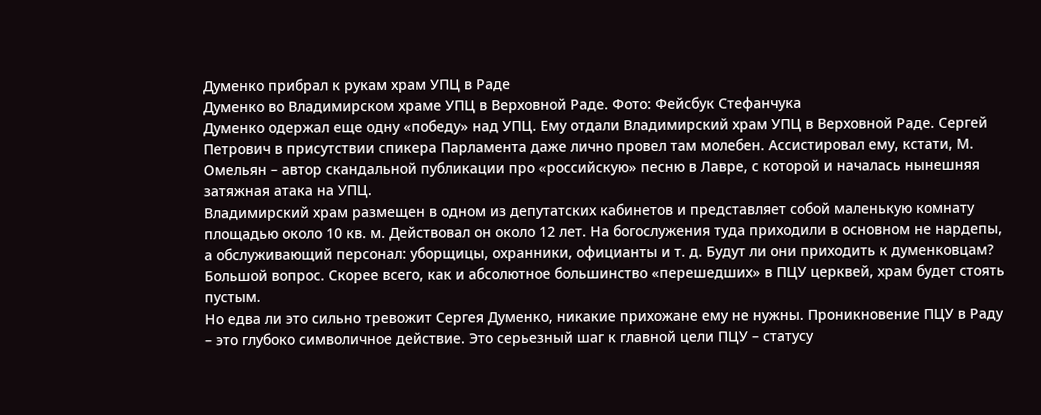Думенко прибрал к рукам храм УПЦ в Раде
Думенко во Владимирском храме УПЦ в Верховной Раде. Фото: Фейсбук Стефанчука
Думенко одержал еще одну «победу» над УПЦ. Ему отдали Владимирский храм УПЦ в Верховной Раде. Сергей Петрович в присутствии спикера Парламента даже лично провел там молебен. Ассистировал ему, кстати, М. Омельян – автор скандальной публикации про «российскую» песню в Лавре, с которой и началась нынешняя затяжная атака на УПЦ.
Владимирский храм размещен в одном из депутатских кабинетов и представляет собой маленькую комнату площадью около 10 кв. м. Действовал он около 12 лет. На богослужения туда приходили в основном не нардепы, а обслуживающий персонал: уборщицы, охранники, официанты и т. д. Будут ли они приходить к думенковцам? Большой вопрос. Скорее всего, как и абсолютное большинство «перешедших» в ПЦУ церквей, храм будет стоять пустым.
Но едва ли это сильно тревожит Сергея Думенко, никакие прихожане ему не нужны. Проникновение ПЦУ в Раду – это глубоко символичное действие. Это серьезный шаг к главной цели ПЦУ – статусу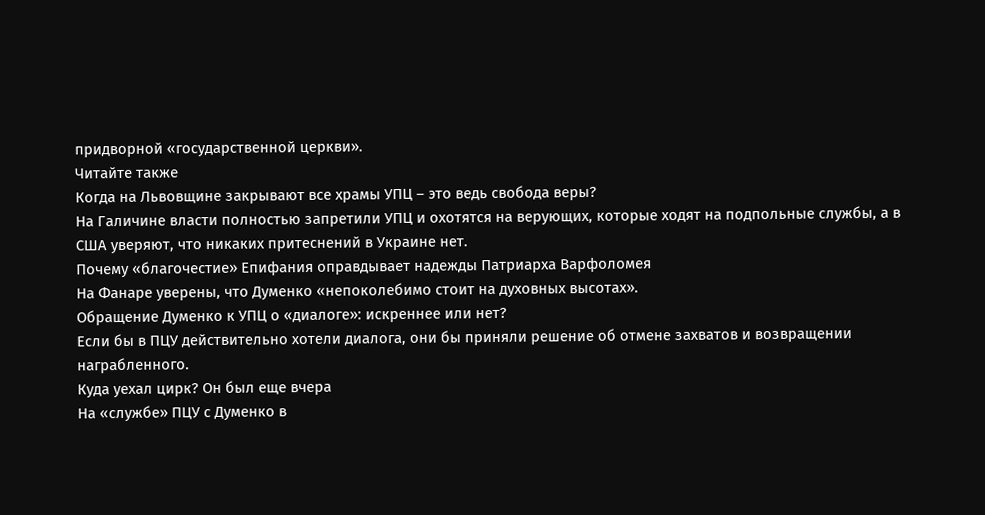придворной «государственной церкви».
Читайте также
Когда на Львовщине закрывают все храмы УПЦ – это ведь свобода веры?
На Галичине власти полностью запретили УПЦ и охотятся на верующих, которые ходят на подпольные службы, а в США уверяют, что никаких притеснений в Украине нет.
Почему «благочестие» Епифания оправдывает надежды Патриарха Варфоломея
На Фанаре уверены, что Думенко «непоколебимо стоит на духовных высотах».
Обращение Думенко к УПЦ о «диалоге»: искреннее или нет?
Если бы в ПЦУ действительно хотели диалога, они бы приняли решение об отмене захватов и возвращении награбленного.
Куда уехал цирк? Он был еще вчера
На «службе» ПЦУ с Думенко в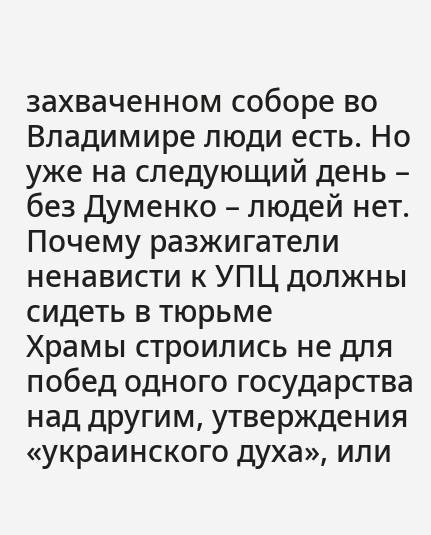захваченном соборе во Владимире люди есть. Но уже на следующий день – без Думенко – людей нет.
Почему разжигатели ненависти к УПЦ должны сидеть в тюрьме
Храмы строились не для побед одного государства над другим, утверждения «украинского духа», или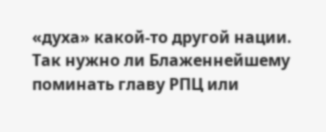«духа» какой-то другой нации.
Так нужно ли Блаженнейшему поминать главу РПЦ или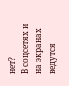нет?
В соцсетях и на экранах ведутся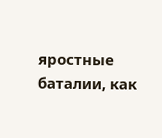яростные баталии, как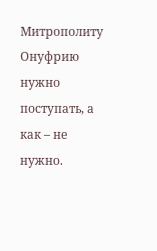Митрополиту Онуфрию нужно поступать, а как – не нужно.